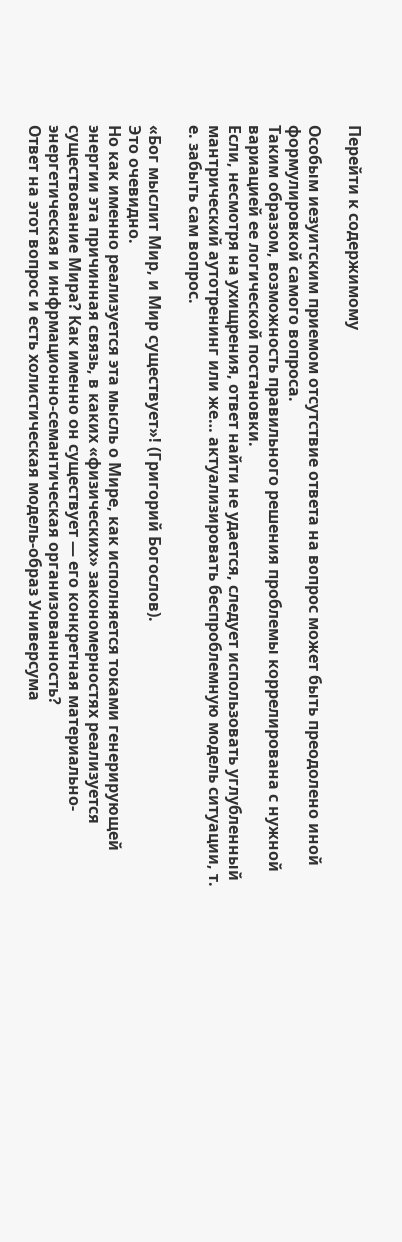Перейти к содержимому

Особым иезуитским приемом отсутствие ответа на вопрос может быть преодолено иной формулировкой самого вопроса.
Таким образом, возможность правильного решения проблемы коррелирована с нужной вариацией ее логической постановки.
Если, несмотря на ухищрения, ответ найти не удается, следует использовать углубленный мантрический аутотренинг или же… актуализировать беспроблемную модель ситуации, т. е. забыть сам вопрос.

«Бог мыслит Мир, и Мир существует»! (Григорий Богослов).
Это очевидно.
Но как именно реализуется эта мысль о Мире, как исполняется токами генерирующей энергии эта причинная связь, в каких «физических» закономерностях реализуется существование Мира? Как именно он существует — его конкретная материально-энергетическая и инфрмационно-семантическая организованность?
Ответ на этот вопрос и есть холистическая модель-образ Универсума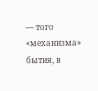— того «механизма» бытия, в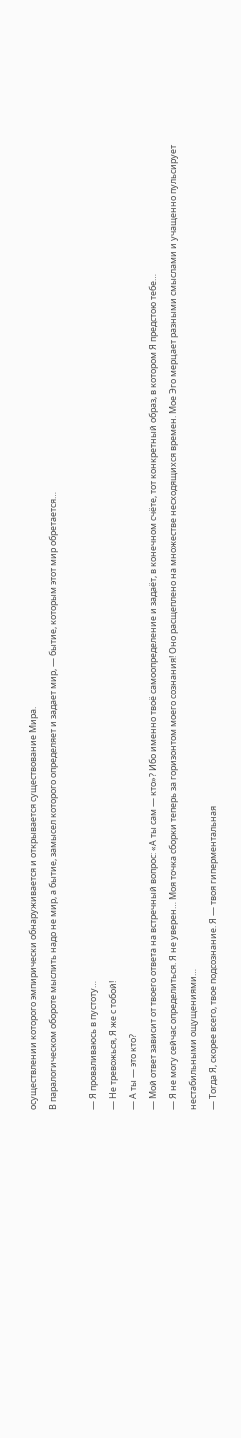осуществлении которого эмпирически обнаруживается и открывается существование Мира.
В паралогическом обороте мыслить надо не мир, а бытие, замысел которого определяет и задает мир, — бытие, которым этот мир обретается…

— Я проваливаюсь в пустоту…
— Не тревожься, Я же с тобой!
— А ты — это кто?
— Мой ответ зависит от твоего ответа на встречный вопрос: «А ты сам — кто»? Ибо именно твоё самоопределение и задаёт, в конечном счёте, тот конкретный образ, в котором Я предстою тебе…
— Я не могу сейчас определиться. Я не уверен… Моя точка сборки теперь за горизонтом моего сознания! Оно расщеплено на множестве несходящихся времен. Мое Эго мерцает разными смыслами и учащенно пульсирует нестабильными ощущениями…
— Тогда Я, скорее всего, твое подсознание. Я — твоя гиперментальная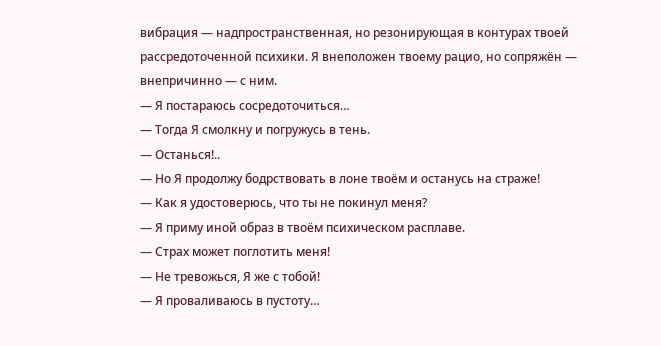вибрация — надпространственная, но резонирующая в контурах твоей рассредоточенной психики. Я внеположен твоему рацио, но сопряжён — внепричинно — с ним.
— Я постараюсь сосредоточиться…
— Тогда Я смолкну и погружусь в тень.
— Останься!..
— Но Я продолжу бодрствовать в лоне твоём и останусь на страже!
— Как я удостоверюсь, что ты не покинул меня?
— Я приму иной образ в твоём психическом расплаве.
— Страх может поглотить меня!
— Не тревожься, Я же с тобой!
— Я проваливаюсь в пустоту…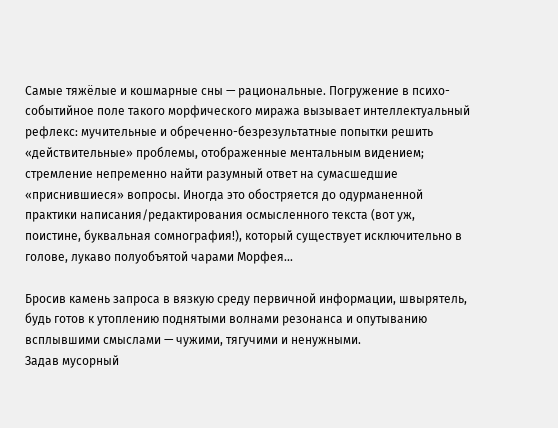Самые тяжёлые и кошмарные сны — рациональные. Погружение в психо-событийное поле такого морфического миража вызывает интеллектуальный рефлекс: мучительные и обреченно-безрезультатные попытки решить «действительные» проблемы, отображенные ментальным видением; стремление непременно найти разумный ответ на сумасшедшие «приснившиеся» вопросы. Иногда это обостряется до одурманенной практики написания/редактирования осмысленного текста (вот уж, поистине, буквальная сомнография!), который существует исключительно в голове, лукаво полуобъятой чарами Морфея...

Бросив камень запроса в вязкую среду первичной информации, швырятель, будь готов к утоплению поднятыми волнами резонанса и опутыванию всплывшими смыслами — чужими, тягучими и ненужными.
Задав мусорный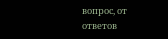вопрос, от ответов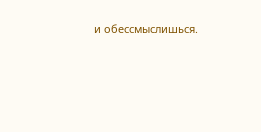и обессмыслишься.